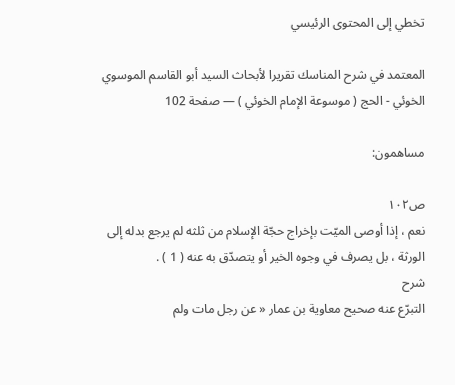تخطي إلى المحتوى الرئيسي

المعتمد في شرح المناسك تقريرا لأبحاث السيد أبو القاسم الموسوي الخوئي - الحج ( موسوعة الإمام الخوئي ) — صفحة 102

مساهمون:

ص١٠٢
نعم ، إذا أوصى الميّت بإخراج حجّة الإسلام من ثلثه لم يرجع بدله إلى الورثة ، بل يصرف في وجوه الخير أو يتصدّق به عنه ( 1 ) .
شرح
التبرّع عنه صحيح معاوية بن عمار « عن رجل مات ولم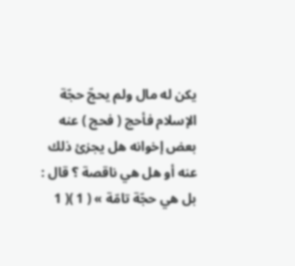يكن له مال ولم يحجّ حجّة الإسلام فأحج ( فحج ) عنه بعض إخوانه هل يجزئ ذلك عنه أو هل هي ناقصة ؟ قال : بل هي حجّة تامّة » ( 1 )( 1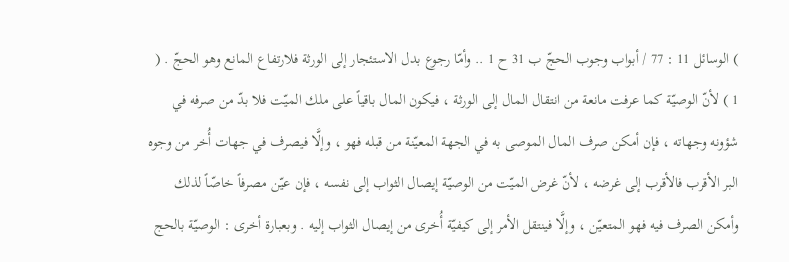) الوسائل 11 : 77 / أبواب وجوب الحجّ ب 31 ح 1 .. وأمّا رجوع بدل الاستئجار إلى الورثة فلارتفاع المانع وهو الحجّ . ( 1 ) لأنّ الوصيّة كما عرفت مانعة من انتقال المال إلى الورثة ، فيكون المال باقياً على ملك الميّت فلا بدّ من صرفه في شؤونه وجهاته ، فإن أمكن صرف المال الموصى به في الجهة المعيّنة من قبله فهو ، وإلَّا فيصرف في جهات أُخر من وجوه البر الأقرب فالأقرب إلى غرضه ، لأنّ غرض الميّت من الوصيّة إيصال الثواب إلى نفسه ، فإن عيّن مصرفاً خاصّاً لذلك وأمكن الصرف فيه فهو المتعيّن ، وإلَّا فينتقل الأمر إلى كيفيّة أُخرى من إيصال الثواب إليه . وبعبارة أخرى : الوصيّة بالحج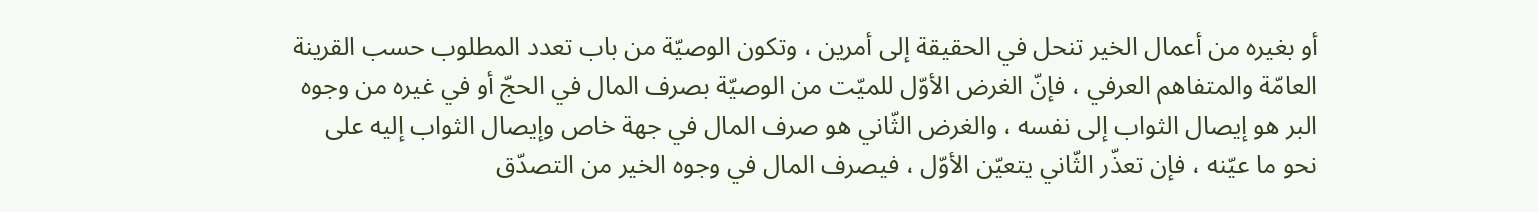أو بغيره من أعمال الخير تنحل في الحقيقة إلى أمرين ، وتكون الوصيّة من باب تعدد المطلوب حسب القرينة العامّة والمتفاهم العرفي ، فإنّ الغرض الأوّل للميّت من الوصيّة بصرف المال في الحجّ أو في غيره من وجوه البر هو إيصال الثواب إلى نفسه ، والغرض الثّاني هو صرف المال في جهة خاص وإيصال الثواب إليه على نحو ما عيّنه ، فإن تعذّر الثّاني يتعيّن الأوّل ، فيصرف المال في وجوه الخير من التصدّق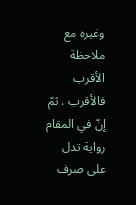وغيره مع ملاحظة الأقرب فالأقرب . ثمّ إنّ في المقام رواية تدل على صرف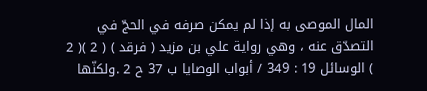المال الموصى به إذا لم يمكن صرفه في الحجّ في التصدّق عنه ، وهي رواية علي بن مزيد ( فرقد ) ( 2 )( 2 ) الوسائل 19 : 349 / أبواب الوصايا ب 37 ح 2 .ولكنّها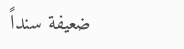ضعيفة سنداً